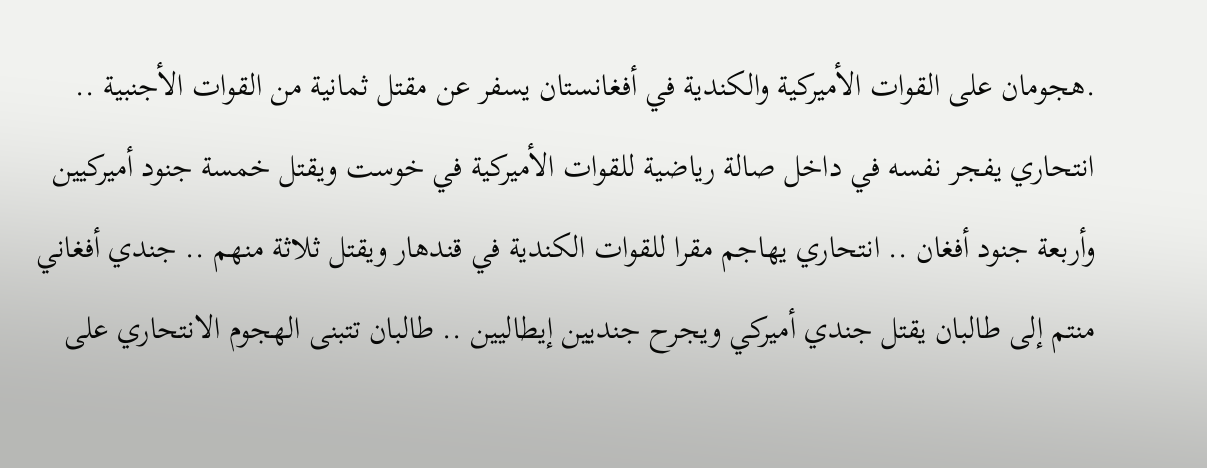.هجومان على القوات الأميركية والكندية في أفغانستان يسفر عن مقتل ثمانية من القوات الأجنبية .. انتحاري يفجر نفسه في داخل صالة رياضية للقوات الأميركية في خوست ويقتل خمسة جنود أميركيين وأربعة جنود أفغان .. انتحاري يهاجم مقرا للقوات الكندية في قندهار ويقتل ثلاثة منهم .. جندي أفغاني منتم إلى طالبان يقتل جندي أميركي ويجرح جنديين إيطاليين .. طالبان تتبنى الهجوم الانتحاري على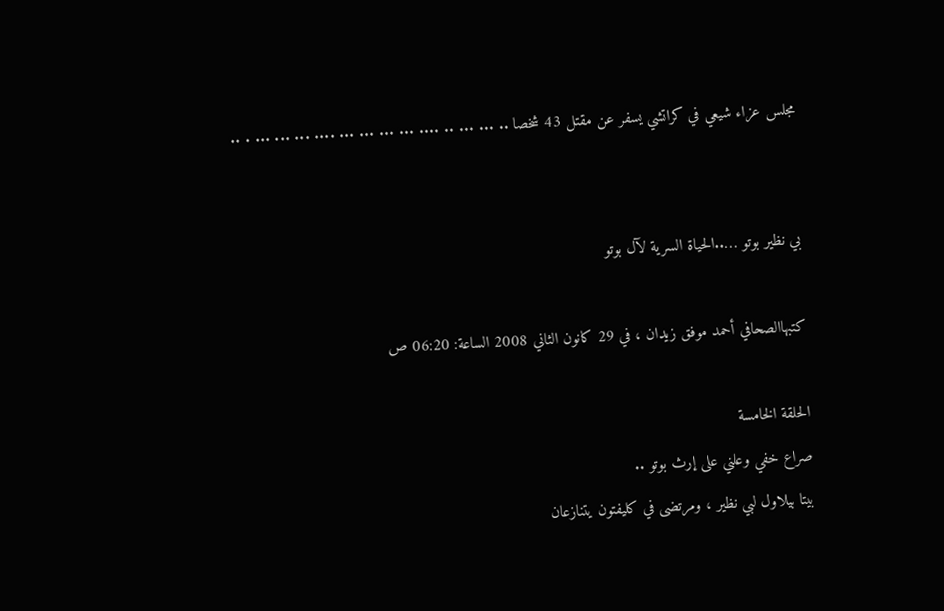مجلس عزاء شيعي في كراتشي يسفر عن مقتل 43 شخصا .. ... ... .. .... ... ... ... ... .... ... ... ... . ..


بي نظير بوتو …..الحياة السرية لآل بوتو

كتبهاالصحافي أحمد موفق زيدان ، في 29 كانون الثاني 2008 الساعة: 06:20 ص

الحلقة الخامسة
صراع خفي وعلني على إرث بوتو ..
بيتا بيلاول لبي نظير ، ومرتضى في كليفتون يتنازعان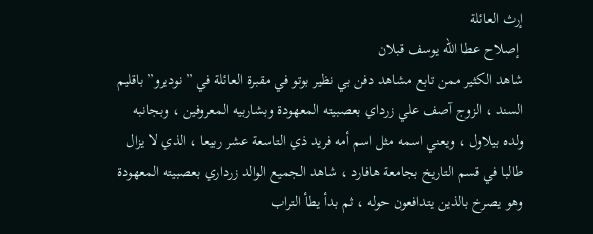إرث العائلة
 إصلاح عطا الله يوسف قبلان
شاهد الكثير ممن تابع مشاهد دفن بي نظير بوتو في مقبرة العائلة في ” نوديرو” باقليم السند ، الزوج آصف علي زرداي بعصبيته المعهودة وبشاربيه المعروفين ، وبجانبه ولده بيلاول ، ويعني اسمه مثل اسم أمه فريد ذي التاسعة عشر ربيعا ، الذي لا يزال طالبا في قسم التاريخ بجامعة هافارد ، شاهد الجميع الوالد زرداري بعصبيته المعهودة وهو يصرخ بالذين يتدافعون حوله ، ثم بدأ يطأ التراب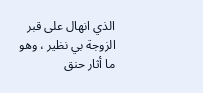الذي انهال على قبر الزوجة بي نظير ، وهو ما أثار حنق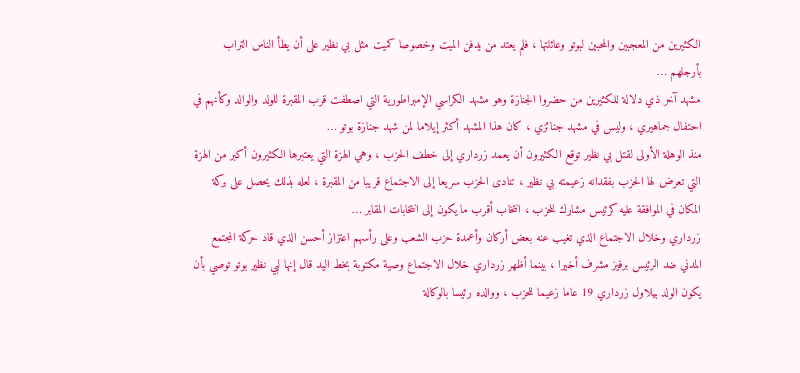الكثيرين من المعجبين والمحبين لبوتو وعائلتها ، فلم يعتد من يدفن الميت وخصوصا كميت مثل بي نظير على أن يطأ الناس التراب بأرجلهم …
مشهد آخر ذي دلالة للكثيرين من حضروا الجنازة وهو مشهد الكراسي الإمبراطورية التي اصطفت قرب المقبرة للولد والوالد وكأنهم في احتفال جماهيري ، وليس في مشهد جنائزي ، كان هذا المشهد أكثر إيلاما لمن شهد جنازة بوتو …
منذ الوهلة الأولى لقتل بي نظير توقع الكثيرون أن يعمد زرداري إلى خطف الحزب ، وهي الهزة التي يعتبرها الكثيرون أكبر من الهزة التي تعرض لها الحزب بفقدانه زعيمته بي نظير ، تنادى الحزب سريعا إلى الاجتماع قريبا من المقبرة ، لعله بذلك يحصل على بركة المكان في الموافقة عليه كرئيس مشارك للحزب ، انتخاب أقرب ما يكون إلى انتخابات المقابر …
زرداري وخلال الاجتماع الذي تغيب عنه بعض أركان وأعمدة حزب الشعب وعلى رأسهم اعتزاز أحسن الذي قاد حركة المجتمع المدني ضد الرئيس برفيز مشرف أخيرا ، بينما أظهر زرداري خلال الاجتماع وصية مكتوبة بخط اليد قال إنها لبي نظير بوتو توصي بأن يكون الولد بيلاول زرداري 19 عاما زعيما للحزب ، ووالده رئيسا بالوكالة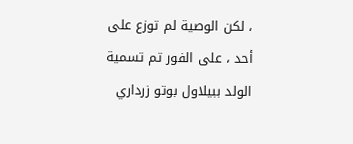، لكن الوصية لم توزع على أحد ، على الفور تم تسمية الولد ببيلاول بوتو زرداري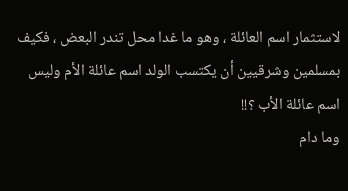لاستثمار اسم العائلة ، وهو ما غدا محل تندر البعض ، فكيف بمسلمين وشرقيين أن يكتسب الولد اسم عائلة الأم وليس اسم عائلة الأب ؟!!
وما دام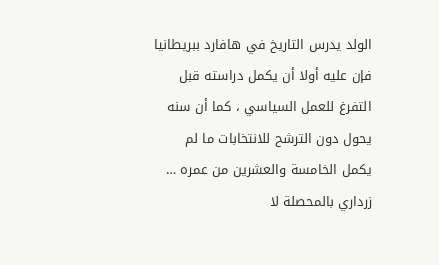الولد يدرس التاريخ في هافارد ببريطانيا فإن عليه أولا أن يكمل دراسته قبل التفرغ للعمل السياسي ، كما أن سنه يحول دون الترشح للانتخابات ما لم يكمل الخامسة والعشرين من عمره …
زرداري بالمحصلة لا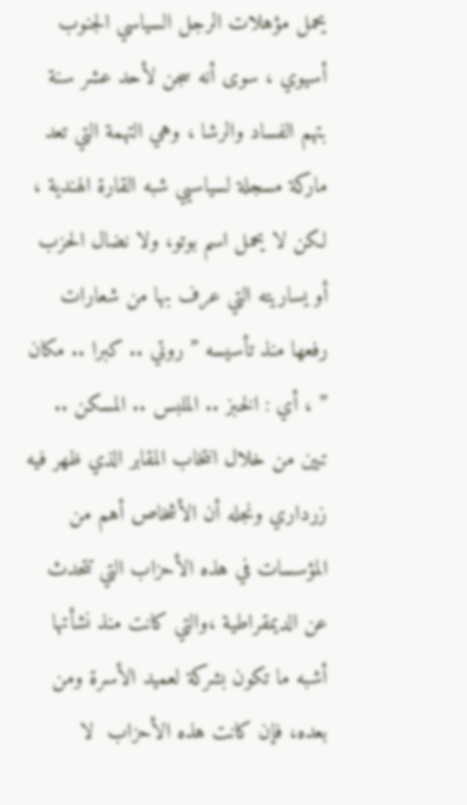يحمل مؤهلات الرجل السياسي الجنوب أسيوي ، سوى أنه سجن لأحد عشر سنة بتهم الفساد والرشا ، وهي التهمة التي تعد ماركة مسجلة لسياسيي شبه القارة الهندية ، لكن لا يحمل اسم بوتو، ولا نضال الحزب أو يساريته التي عرف بها من شعارات رفعها منذ تأسيسه ” روتي .. كبرا .. مكان ” ، أي : الخبز .. الملبس .. المسكن ..
تبين من خلال انتخاب المقابر الذي ظهر فيه زرداري ونجله أن الأشخاص أهم من المؤسسات في هذه الأحزاب التي تتحدث عن الديمقراطية ،والتي كانت منذ نشأتها أشبه ما تكون بشركة لعميد الأسرة ومن بعده، فإن كانت هذه الأحزاب  لا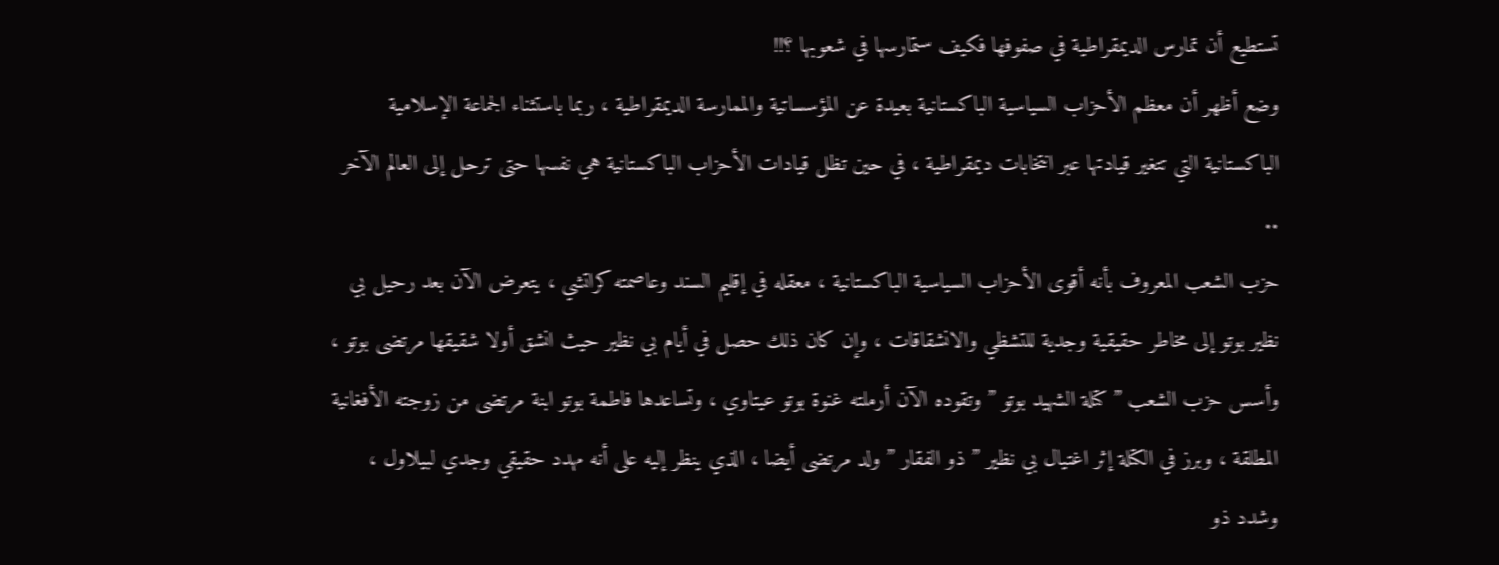تستطيع أن تمارس الديمقراطية في صفوفها فكيف ستمارسها في شعوبها ؟!!
وضع أظهر أن معظم الأحزاب السياسية الباكستانية بعيدة عن المؤسساتية والممارسة الديمقراطية ، ربما باستثناء الجماعة الإسلامية الباكستانية التي تتغير قيادتها عبر انتخابات ديمقراطية ، في حين تظل قيادات الأحزاب الباكستانية هي نفسها حتى ترحل إلى العالم الآخر ..
حزب الشعب المعروف بأنه أقوى الأحزاب السياسية الباكستانية ، معقله في إقليم السند وعاصمته كراتشي ، يتعرض الآن بعد رحيل بي نظير بوتو إلى مخاطر حقيقية وجدية للتشظي والانشقاقات ، وإن كان ذلك حصل في أيام بي نظير حيث انشق أولا شقيقها مرتضى بوتو ، وأسس حزب الشعب ” كتلة الشهيد بوتو ” وتقوده الآن أرملته غنوة بوتو عيتاوي ، وتساعدها فاطمة بوتو ابنة مرتضى من زوجته الأفغانية المطلقة ، وبرز في الكتلة إثر اغتيال بي نظير ” ذو الفقار ” ولد مرتضى أيضا ، الذي ينظر إليه على أنه مهدد حقيقي وجدي لبيلاول ، وشدد ذو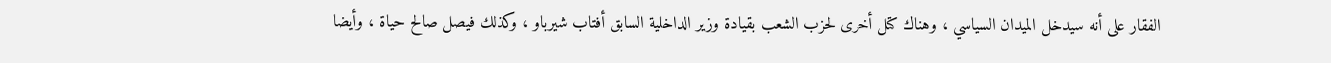الفقار على أنه سيدخل الميدان السياسي ، وهناك كتل أخرى لحزب الشعب بقيادة وزير الداخلية السابق أفتاب شيرباو ، وكذلك فيصل صالح حياة ، وأيضا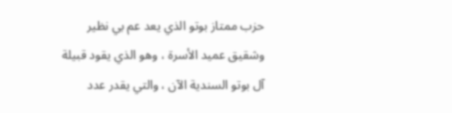حزب ممتاز بوتو الذي يعد عم بي نظير وشقيق عميد الأسرة ، وهو الذي يقود قبيلة آل بوتو السندية الآن ، والتي يقدر عدد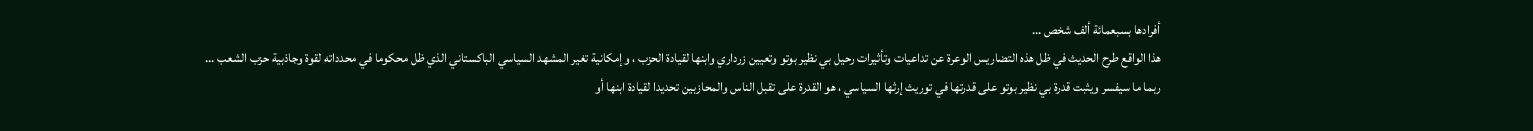أفرادها بسبعمائة ألف شخص …
هذا الواقع طرح الحديث في ظل هذه التضاريس الوعرة عن تداعيات وتأثيرات رحيل بي نظير بوتو وتعيين زرداري وابنها لقيادة الحزب ، وإمكانية تغير المشهد السياسي الباكستاني الذي ظل محكوما في محدداته لقوة وجاذبية حزب الشعب …
ربما ما سيفسر ويثبت قدرة بي نظير بوتو على قدرتها في توريث إرثها السياسي ، هو القدرة على تقبل الناس والمحازبين تحديدا لقيادة ابنها أو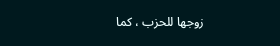زوجها للحزب ، كما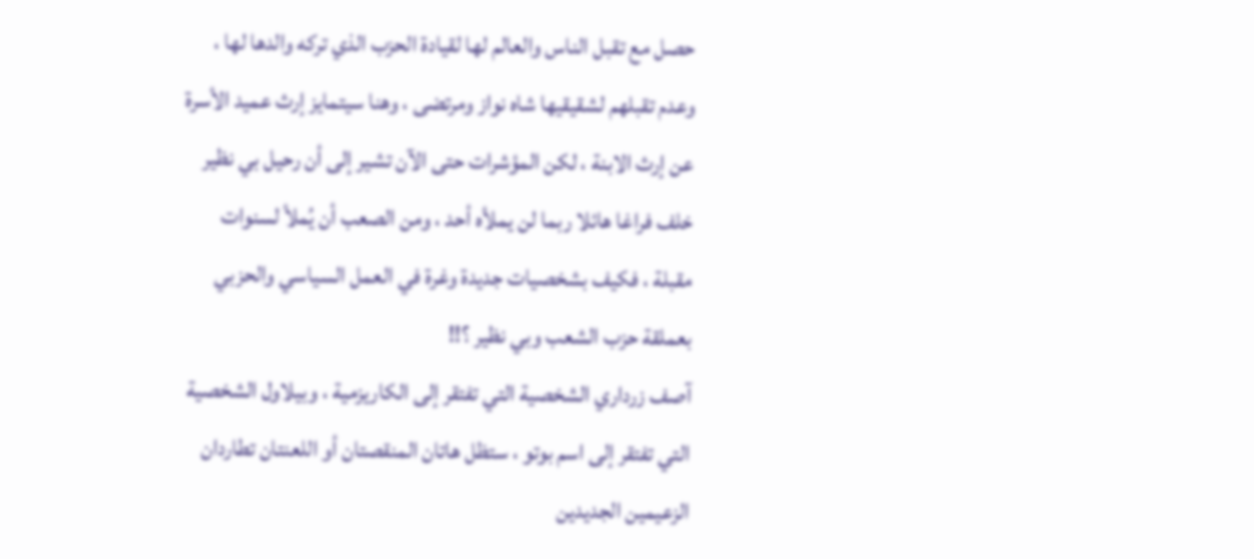حصل مع تقبل الناس والعالم لها لقيادة الحزب الذي تركه والدها لها ، وعدم تقبلهم لشقيقيها شاه نواز ومرتضى ، وهنا سيتمايز إرث عميد الأسرة عن إرث الابنة ، لكن المؤشرات حتى الآن تشير إلى أن رحيل بي نظير خلف فراغا هائلا ربما لن يملأه أحد ، ومن الصعب أن يُملأ لسنوات مقبلة ، فكيف بشخصيات جديدة وغرة في العمل السياسي والحزبي بعملقة حزب الشعب وبي نظير ؟!!
آصف زرداري الشخصية التي تفتقر إلى الكاريزمية ، وبيلاول الشخصية التي تفتقر إلى اسم بوتو ، ستظل هاتان المنقصتان أو اللعنتان تطاردان الزعيمين الجديدين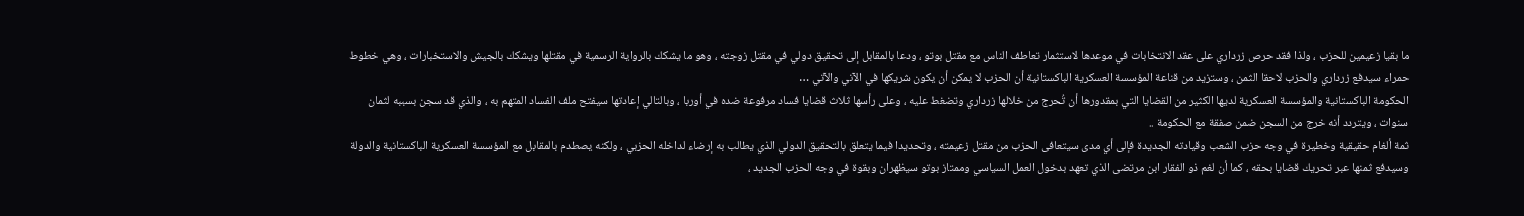ما بقيا زعيمين للحزب ، ولذا فقد حرص زرداري على عقد الانتخابات في موعدها لاستثمار تعاطف الناس مع مقتل بوتو ، ودعا بالمقابل إلى تحقيق دولي في مقتل زوجته ، وهو ما يشكك بالرواية الرسمية في مقتلها ويشكك بالجيش والاستخبارات ، وهي خطوط حمراء سيدفع زرداري والحزب لاحقا الثمن ، وستزيد من قناعة المؤسسة العسكرية الباكستانية أن الحزب لا يمكن أن يكون شريكها في الآني والآتي …
الحكومة الباكستانية والمؤسسة العسكرية لديها الكثير من القضايا التي بمقدورها أن تُحرج من خلالها زرداري وتضغط عليه ، وعلى رأسها ثلاث قضايا فساد مرفوعة ضده في أوربا ، وبالتالي إعادتها سيفتح ملف الفساد المتهم به ، والذي قد سجن بسببه لثمان سنوات ، ويتردد أنه خرج من السجن ضمن صفقة مع الحكومة ..
ثمة ألغام حقيقية وخطيرة في وجه حزب الشعب وقيادته الجديدة فإلى أي مدى سيتعافى الحزب من مقتل زعيمته ، وتحديدا فيما يتعلق بالتحقيق الدولي الذي يطالب به إرضاء لداخله الحزبي ، ولكنه يصطدم بالمقابل مع المؤسسة العسكرية الباكستانية والدولة وسيدفع ثمنها عبر تحريك قضايا بحقه ، كما أن لغم ذو الفقار ابن مرتضى الذي تعهد بدخول العمل السياسي وممتاز بوتو سيظهران وبقوة في وجه الحزب الجديد ،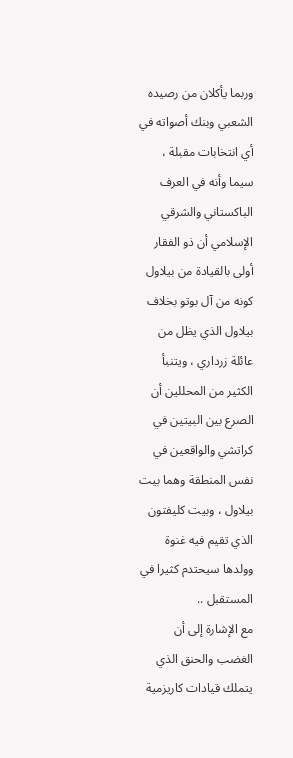وربما يأكلان من رصيده الشعبي وبنك أصواته في أي انتخابات مقبلة ، سيما وأنه في العرف الباكستاني والشرقي الإسلامي أن ذو الفقار أولى بالقيادة من بيلاول كونه من آل بوتو بخلاف بيلاول الذي يظل من عائلة زرداري ، ويتنبأ الكثير من المحللين أن الصرع بين البيتين في كراتشي والواقعين في نفس المنطقة وهما بيت بيلاول ، وبيت كليفتون الذي تقيم فيه غنوة وولدها سيحتدم كثيرا في المستقبل ..
مع الإشارة إلى أن الغضب والحنق الذي يتملك قيادات كاريزمية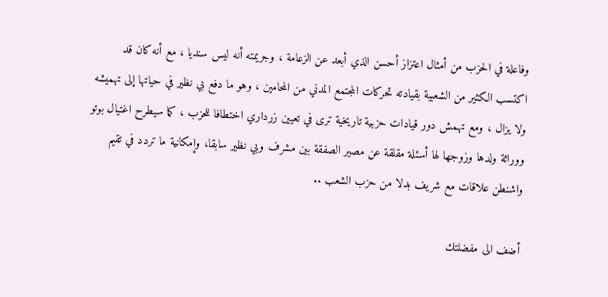وفاعلة في الحزب من أمثال اعتزاز أحسن الذي أبعد عن الزعامة ، وجريمته أنه ليس سنديا ، مع أنه كان قد اكتسب الكثير من الشعبية بقيادته تحركات المجتمع المدني من المحامين ، وهو ما دفع بي نظير في حياتها إلى تهميشه ولا يزال ، ومع تهمش دور قيادات حزبية تاريخية ترى في تعيين زرداري اختطافا للحزب ، كما سيطرح اغتيال بوتو ووراثة ولدها وزوجها لها أسئلة مقلقة عن مصير الصفقة بين مشرف وبي نظير سابقا، وإمكانية ما تردد في تقيم واشنطن علاقات مع شريف بدلا من حزب الشعب ..

أضف الى مفضلتك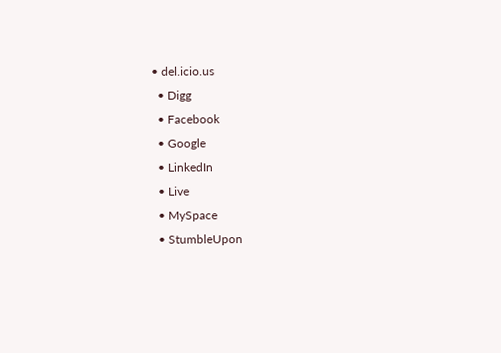• del.icio.us
  • Digg
  • Facebook
  • Google
  • LinkedIn
  • Live
  • MySpace
  • StumbleUpon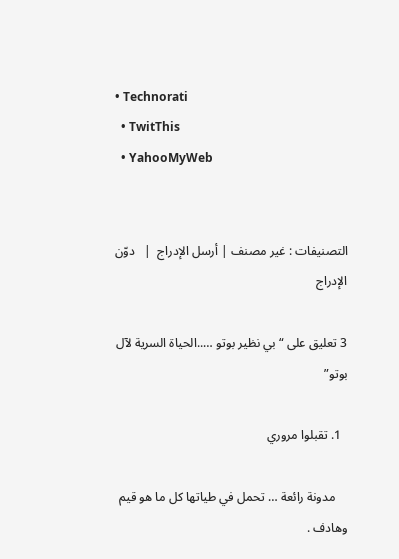• Technorati
  • TwitThis
  • YahooMyWeb


التصنيفات : غير مصنف | أرسل الإدراج  |   دوّن الإدراج

3 تعليق على “بي نظير بوتو …..الحياة السرية لآل بوتو”

  1. تقبلوا مروري

    مدونة رائعة … تحمل في طياتها كل ما هو قيم وهادف .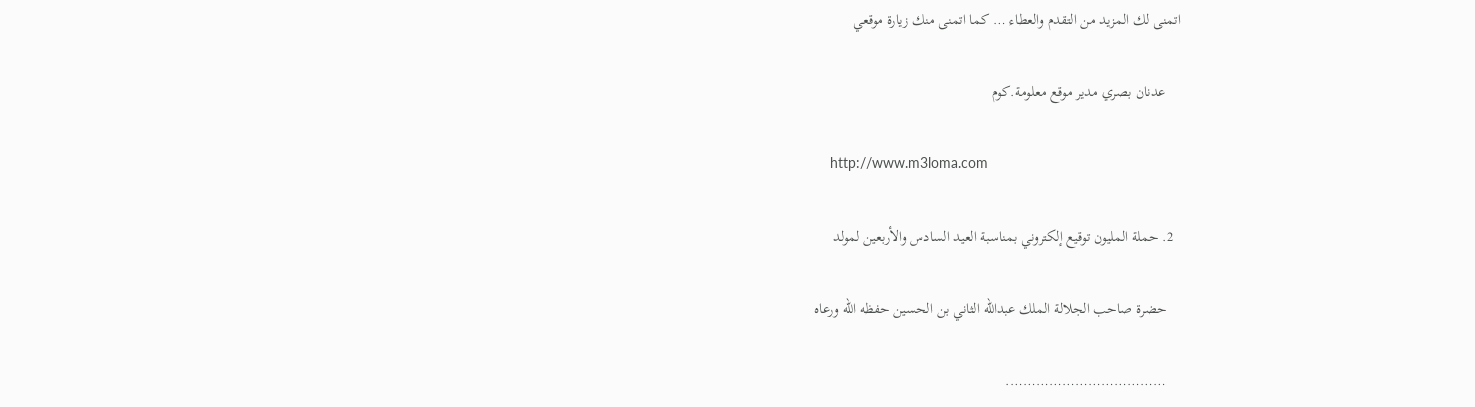اتمنى لك المزيد من التقدم والعطاء … كما اتمنى منك زيارة موقعي

    عدنان بصري مدير موقع معلومة.كوم

    http://www.m3loma.com

  2. حملة المليون توقيع إلكتروني بمناسبة العيد السادس والأربعين لمولد

    حضرة صاحب الجلالة الملك عبدالله الثاني بن الحسين حفظه الله ورعاه

    ……………………………….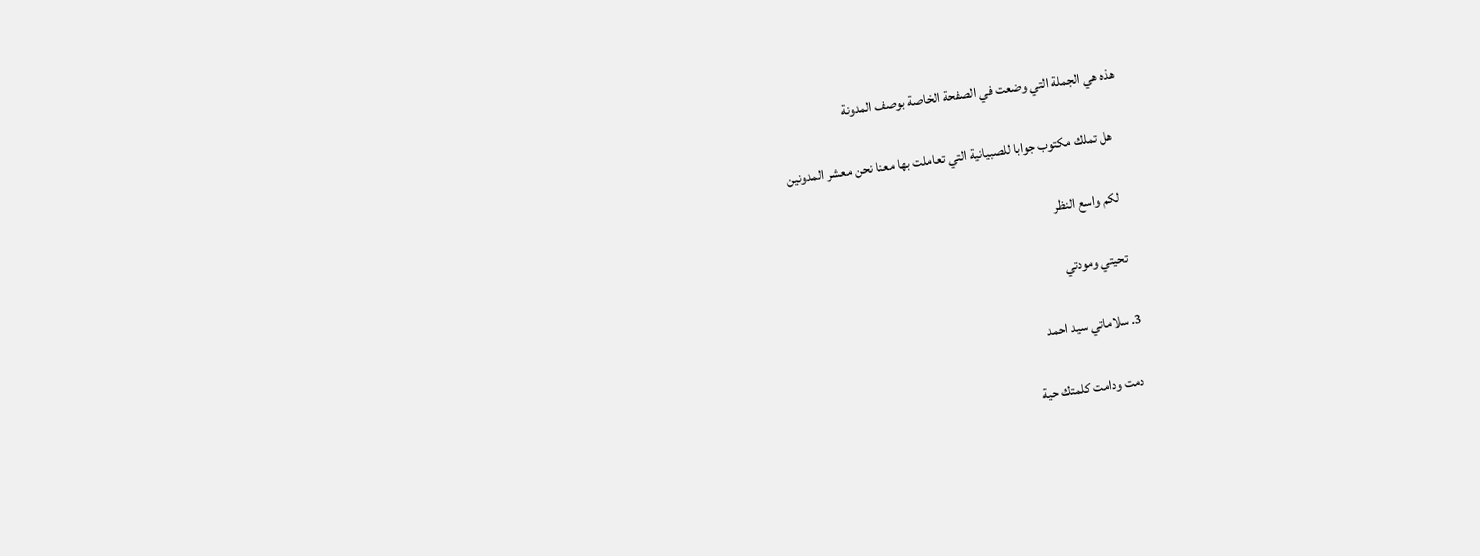هذه هي الجملة التي وضعت في الصفحة الخاصة بوصف المدونة

    هل تملك مكتوب جوابا للصبيانية التي تعاملت بها معنا نحن معشر المدونين

    لكم واسع النظر

    تحيتي ومودتي

  3. سلاماتي سيد احمد

    دمت ودامت كلمتك حية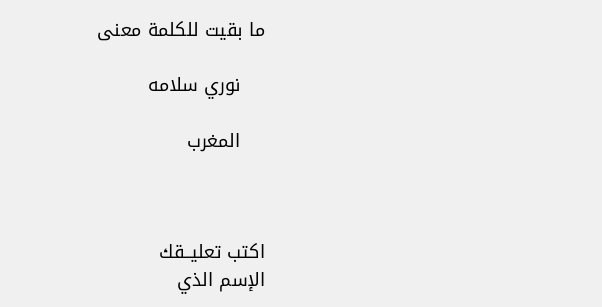ما بقيت للكلمة معنى

    نوري سلامه

    المغرب



اكتب تعليــقك
الإسم الذي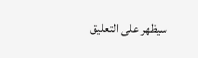سيظهر على التعليق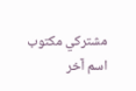مشتركي مكتوب
اسم آخر